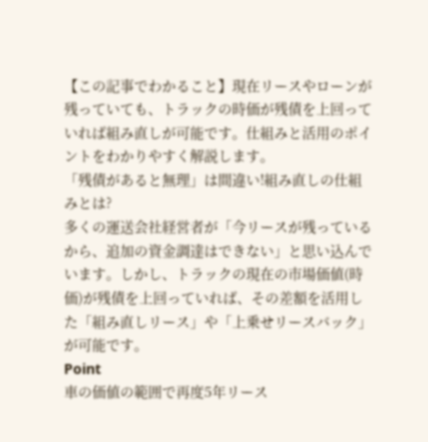【この記事でわかること】現在リースやローンが残っていても、トラックの時価が残債を上回っていれば組み直しが可能です。仕組みと活用のポイントをわかりやすく解説します。
「残債があると無理」は間違い!組み直しの仕組みとは?
多くの運送会社経営者が「今リースが残っているから、追加の資金調達はできない」と思い込んでいます。しかし、トラックの現在の市場価値(時価)が残債を上回っていれば、その差額を活用した「組み直しリース」や「上乗せリースバック」が可能です。
Point
車の価値の範囲で再度5年リース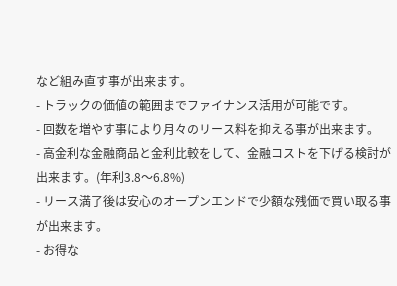など組み直す事が出来ます。
- トラックの価値の範囲までファイナンス活用が可能です。
- 回数を増やす事により月々のリース料を抑える事が出来ます。
- 高金利な金融商品と金利比較をして、金融コストを下げる検討が出来ます。(年利3.8〜6.8%)
- リース満了後は安心のオープンエンドで少額な残価で買い取る事が出来ます。
- お得な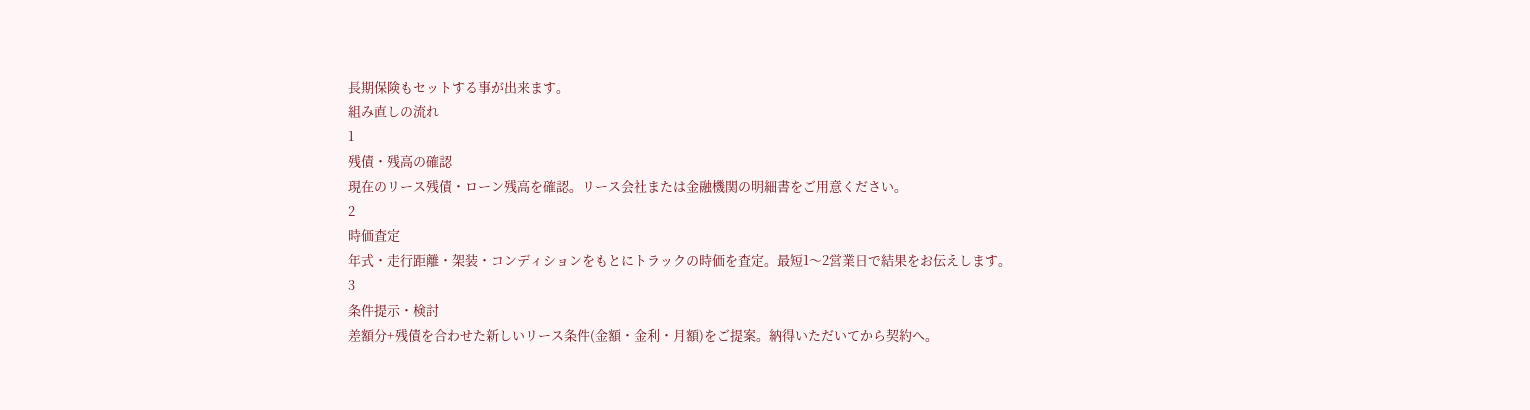長期保険もセットする事が出来ます。
組み直しの流れ
1
残債・残高の確認
現在のリース残債・ローン残高を確認。リース会社または金融機関の明細書をご用意ください。
2
時価査定
年式・走行距離・架装・コンディションをもとにトラックの時価を査定。最短1〜2営業日で結果をお伝えします。
3
条件提示・検討
差額分+残債を合わせた新しいリース条件(金額・金利・月額)をご提案。納得いただいてから契約へ。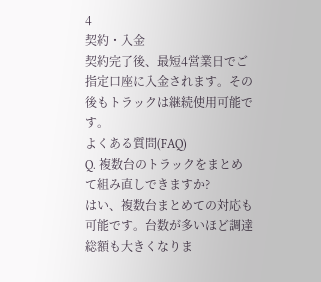4
契約・入金
契約完了後、最短4営業日でご指定口座に入金されます。その後もトラックは継続使用可能です。
よくある質問(FAQ)
Q. 複数台のトラックをまとめて組み直しできますか?
はい、複数台まとめての対応も可能です。台数が多いほど調達総額も大きくなりま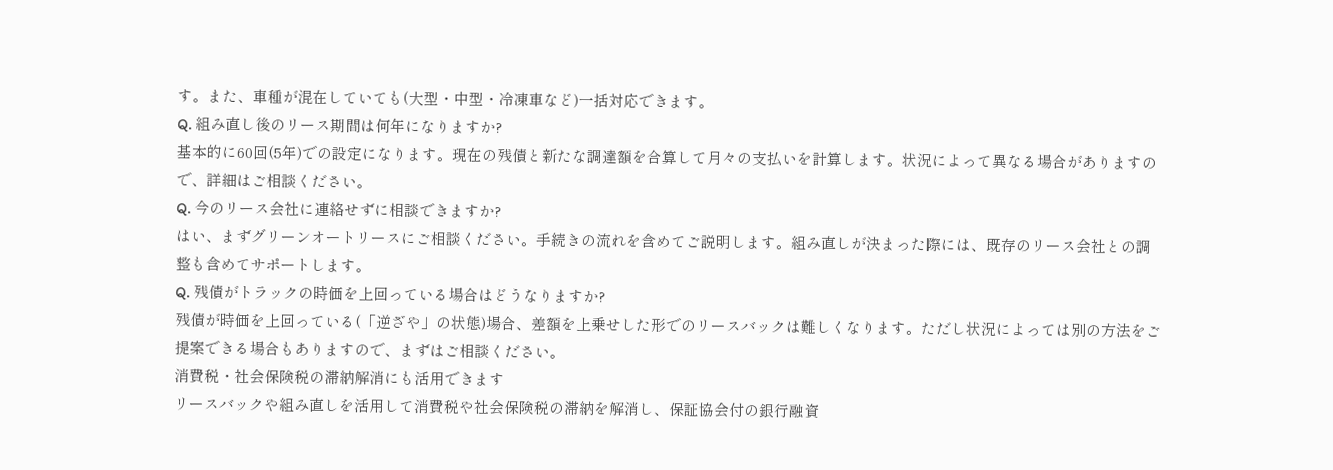す。また、車種が混在していても(大型・中型・冷凍車など)一括対応できます。
Q. 組み直し後のリース期間は何年になりますか?
基本的に60回(5年)での設定になります。現在の残債と新たな調達額を合算して月々の支払いを計算します。状況によって異なる場合がありますので、詳細はご相談ください。
Q. 今のリース会社に連絡せずに相談できますか?
はい、まずグリーンオートリースにご相談ください。手続きの流れを含めてご説明します。組み直しが決まった際には、既存のリース会社との調整も含めてサポートします。
Q. 残債がトラックの時価を上回っている場合はどうなりますか?
残債が時価を上回っている(「逆ざや」の状態)場合、差額を上乗せした形でのリースバックは難しくなります。ただし状況によっては別の方法をご提案できる場合もありますので、まずはご相談ください。
消費税・社会保険税の滞納解消にも活用できます
リースバックや組み直しを活用して消費税や社会保険税の滞納を解消し、保証協会付の銀行融資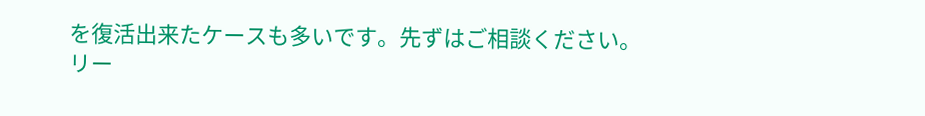を復活出来たケースも多いです。先ずはご相談ください。
リー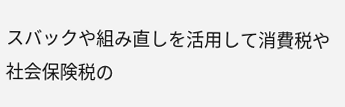スバックや組み直しを活用して消費税や社会保険税の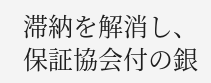滞納を解消し、保証協会付の銀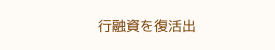行融資を復活出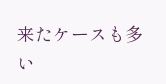来たケースも多い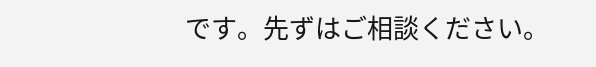です。先ずはご相談ください。